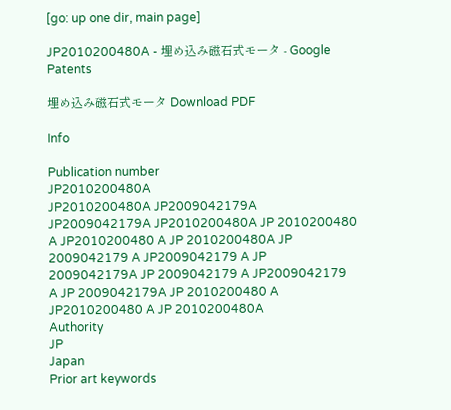[go: up one dir, main page]

JP2010200480A - 埋め込み磁石式モータ - Google Patents

埋め込み磁石式モータ Download PDF

Info

Publication number
JP2010200480A
JP2010200480A JP2009042179A JP2009042179A JP2010200480A JP 2010200480 A JP2010200480 A JP 2010200480A JP 2009042179 A JP2009042179 A JP 2009042179A JP 2009042179 A JP2009042179 A JP 2009042179A JP 2010200480 A JP2010200480 A JP 2010200480A
Authority
JP
Japan
Prior art keywords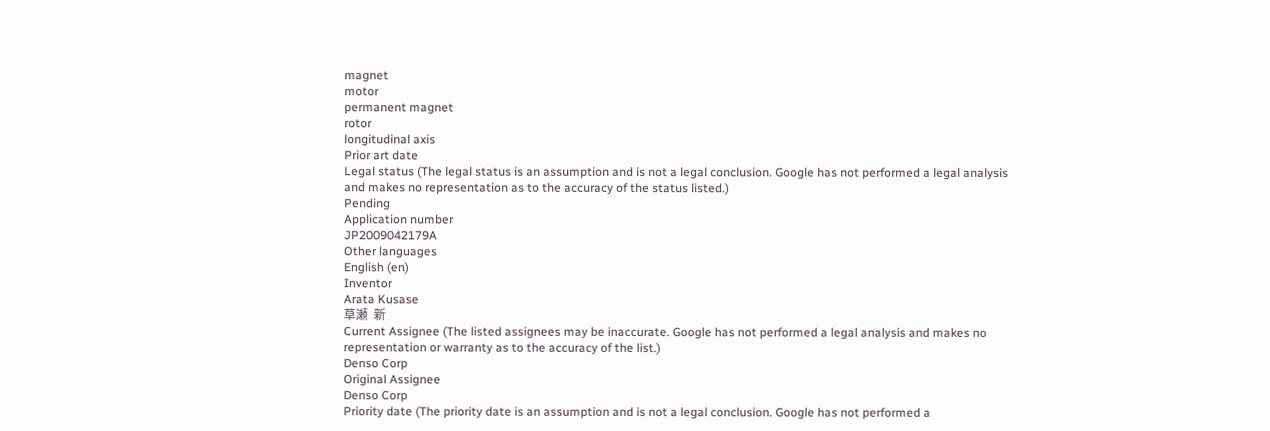magnet
motor
permanent magnet
rotor
longitudinal axis
Prior art date
Legal status (The legal status is an assumption and is not a legal conclusion. Google has not performed a legal analysis and makes no representation as to the accuracy of the status listed.)
Pending
Application number
JP2009042179A
Other languages
English (en)
Inventor
Arata Kusase
草瀬  新
Current Assignee (The listed assignees may be inaccurate. Google has not performed a legal analysis and makes no representation or warranty as to the accuracy of the list.)
Denso Corp
Original Assignee
Denso Corp
Priority date (The priority date is an assumption and is not a legal conclusion. Google has not performed a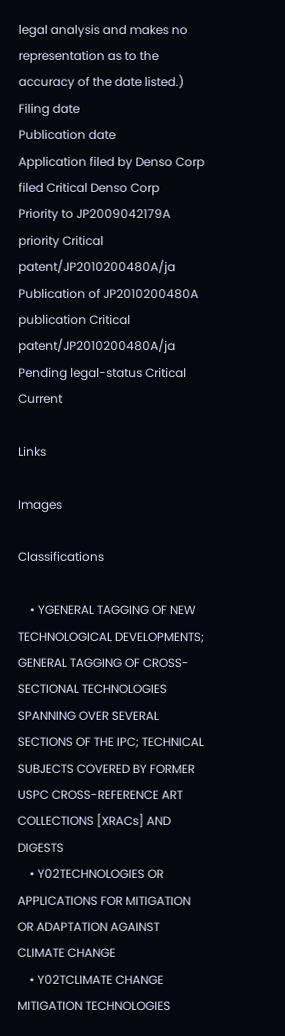legal analysis and makes no representation as to the accuracy of the date listed.)
Filing date
Publication date
Application filed by Denso Corp filed Critical Denso Corp
Priority to JP2009042179A priority Critical patent/JP2010200480A/ja
Publication of JP2010200480A publication Critical patent/JP2010200480A/ja
Pending legal-status Critical Current

Links

Images

Classifications

    • YGENERAL TAGGING OF NEW TECHNOLOGICAL DEVELOPMENTS; GENERAL TAGGING OF CROSS-SECTIONAL TECHNOLOGIES SPANNING OVER SEVERAL SECTIONS OF THE IPC; TECHNICAL SUBJECTS COVERED BY FORMER USPC CROSS-REFERENCE ART COLLECTIONS [XRACs] AND DIGESTS
    • Y02TECHNOLOGIES OR APPLICATIONS FOR MITIGATION OR ADAPTATION AGAINST CLIMATE CHANGE
    • Y02TCLIMATE CHANGE MITIGATION TECHNOLOGIES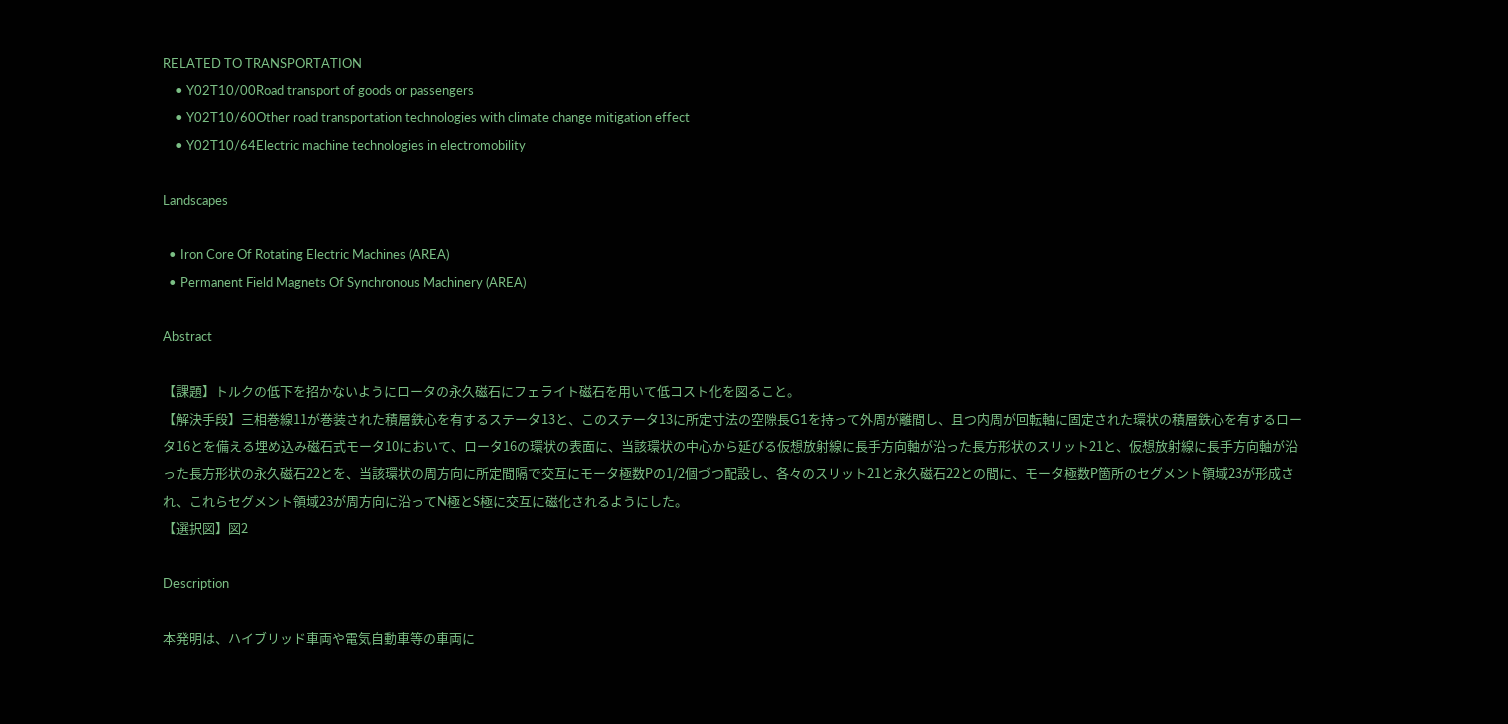RELATED TO TRANSPORTATION
    • Y02T10/00Road transport of goods or passengers
    • Y02T10/60Other road transportation technologies with climate change mitigation effect
    • Y02T10/64Electric machine technologies in electromobility

Landscapes

  • Iron Core Of Rotating Electric Machines (AREA)
  • Permanent Field Magnets Of Synchronous Machinery (AREA)

Abstract

【課題】トルクの低下を招かないようにロータの永久磁石にフェライト磁石を用いて低コスト化を図ること。
【解決手段】三相巻線11が巻装された積層鉄心を有するステータ13と、このステータ13に所定寸法の空隙長G1を持って外周が離間し、且つ内周が回転軸に固定された環状の積層鉄心を有するロータ16とを備える埋め込み磁石式モータ10において、ロータ16の環状の表面に、当該環状の中心から延びる仮想放射線に長手方向軸が沿った長方形状のスリット21と、仮想放射線に長手方向軸が沿った長方形状の永久磁石22とを、当該環状の周方向に所定間隔で交互にモータ極数Pの1/2個づつ配設し、各々のスリット21と永久磁石22との間に、モータ極数P箇所のセグメント領域23が形成され、これらセグメント領域23が周方向に沿ってN極とS極に交互に磁化されるようにした。
【選択図】図2

Description

本発明は、ハイブリッド車両や電気自動車等の車両に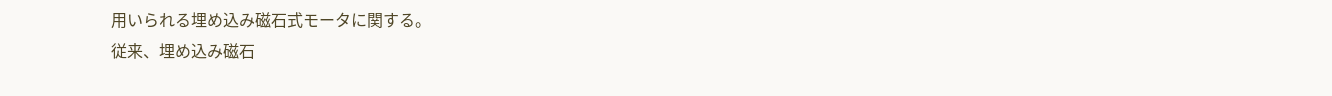用いられる埋め込み磁石式モータに関する。
従来、埋め込み磁石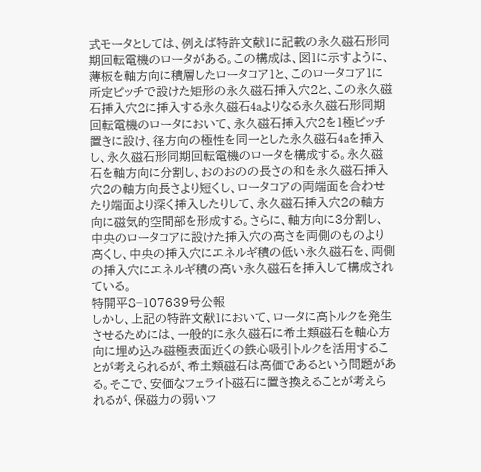式モータとしては、例えば特許文献1に記載の永久磁石形同期回転電機のロータがある。この構成は、図1に示すように、薄板を軸方向に積層したロータコア1と、このロータコア1に所定ピッチで設けた矩形の永久磁石挿入穴2と、この永久磁石挿入穴2に挿入する永久磁石4aよりなる永久磁石形同期回転電機のロータにおいて、永久磁石挿入穴2を1極ピッチ置きに設け、径方向の極性を同一とした永久磁石4aを挿入し、永久磁石形同期回転電機のロータを構成する。永久磁石を軸方向に分割し、おのおのの長さの和を永久磁石挿入穴2の軸方向長さより短くし、ロータコアの両端面を合わせたり端面より深く挿入したりして、永久磁石挿入穴2の軸方向に磁気的空間部を形成する。さらに、軸方向に3分割し、中央のロータコアに設けた挿入穴の高さを両側のものより高くし、中央の挿入穴にエネルギ積の低い永久磁石を、両側の挿入穴にエネルギ積の高い永久磁石を挿入して構成されている。
特開平8−107639号公報
しかし、上記の特許文献1において、ロータに高トルクを発生させるためには、一般的に永久磁石に希土類磁石を軸心方向に埋め込み磁極表面近くの鉄心吸引トルクを活用することが考えられるが、希土類磁石は高価であるという問題がある。そこで、安価なフェライト磁石に置き換えることが考えられるが、保磁力の弱いフ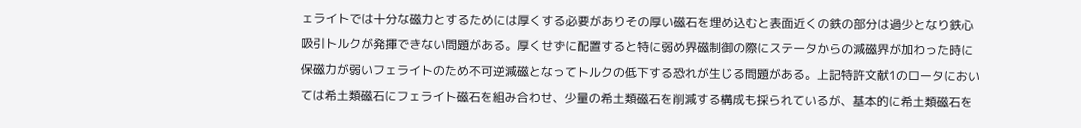ェライトでは十分な磁力とするためには厚くする必要がありその厚い磁石を埋め込むと表面近くの鉄の部分は過少となり鉄心吸引トルクが発揮できない問題がある。厚くせずに配置すると特に弱め界磁制御の際にステータからの減磁界が加わった時に保磁力が弱いフェライトのため不可逆減磁となってトルクの低下する恐れが生じる問題がある。上記特許文献1のロータにおいては希土類磁石にフェライト磁石を組み合わせ、少量の希土類磁石を削減する構成も採られているが、基本的に希土類磁石を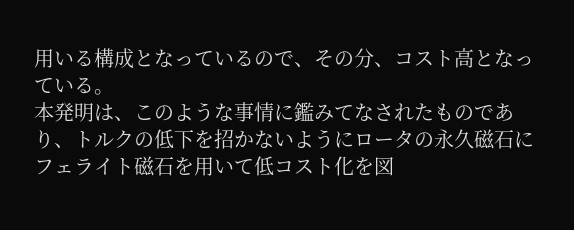用いる構成となっているので、その分、コスト高となっている。
本発明は、このような事情に鑑みてなされたものであり、トルクの低下を招かないようにロータの永久磁石にフェライト磁石を用いて低コスト化を図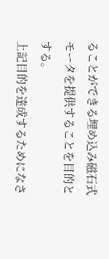ることができる埋め込み磁石式モータを提供することを目的とする。
上記目的を達成するためになさ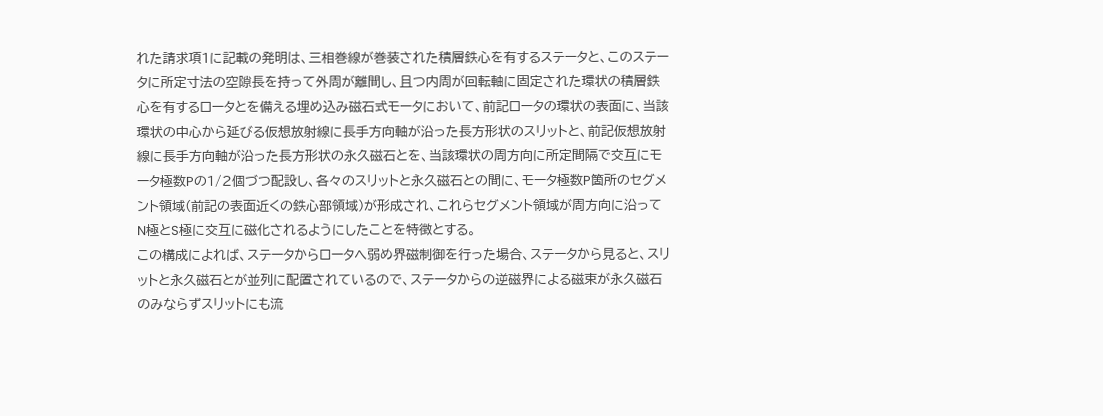れた請求項1に記載の発明は、三相巻線が巻装された積層鉄心を有するステータと、このステータに所定寸法の空隙長を持って外周が離間し、且つ内周が回転軸に固定された環状の積層鉄心を有するロータとを備える埋め込み磁石式モータにおいて、前記ロータの環状の表面に、当該環状の中心から延びる仮想放射線に長手方向軸が沿った長方形状のスリットと、前記仮想放射線に長手方向軸が沿った長方形状の永久磁石とを、当該環状の周方向に所定間隔で交互にモータ極数Pの1/2個づつ配設し、各々のスリットと永久磁石との間に、モータ極数P箇所のセグメント領域(前記の表面近くの鉄心部領域)が形成され、これらセグメント領域が周方向に沿ってN極とS極に交互に磁化されるようにしたことを特徴とする。
この構成によれば、ステータからロータへ弱め界磁制御を行った場合、ステータから見ると、スリットと永久磁石とが並列に配置されているので、ステータからの逆磁界による磁束が永久磁石のみならずスリットにも流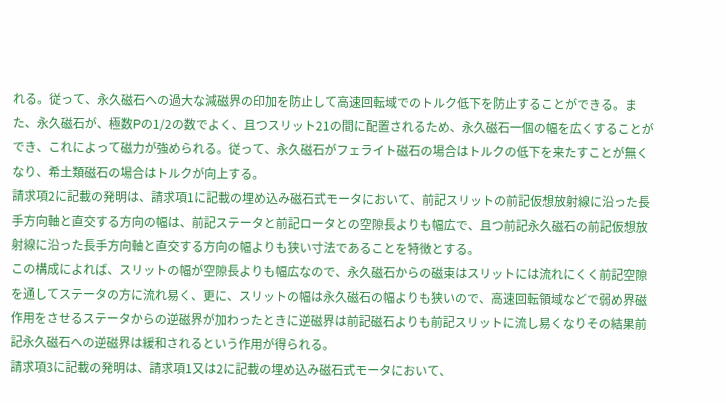れる。従って、永久磁石への過大な減磁界の印加を防止して高速回転域でのトルク低下を防止することができる。また、永久磁石が、極数Pの1/2の数でよく、且つスリット21の間に配置されるため、永久磁石一個の幅を広くすることができ、これによって磁力が強められる。従って、永久磁石がフェライト磁石の場合はトルクの低下を来たすことが無くなり、希土類磁石の場合はトルクが向上する。
請求項2に記載の発明は、請求項1に記載の埋め込み磁石式モータにおいて、前記スリットの前記仮想放射線に沿った長手方向軸と直交する方向の幅は、前記ステータと前記ロータとの空隙長よりも幅広で、且つ前記永久磁石の前記仮想放射線に沿った長手方向軸と直交する方向の幅よりも狭い寸法であることを特徴とする。
この構成によれば、スリットの幅が空隙長よりも幅広なので、永久磁石からの磁束はスリットには流れにくく前記空隙を通してステータの方に流れ易く、更に、スリットの幅は永久磁石の幅よりも狭いので、高速回転領域などで弱め界磁作用をさせるステータからの逆磁界が加わったときに逆磁界は前記磁石よりも前記スリットに流し易くなりその結果前記永久磁石への逆磁界は緩和されるという作用が得られる。
請求項3に記載の発明は、請求項1又は2に記載の埋め込み磁石式モータにおいて、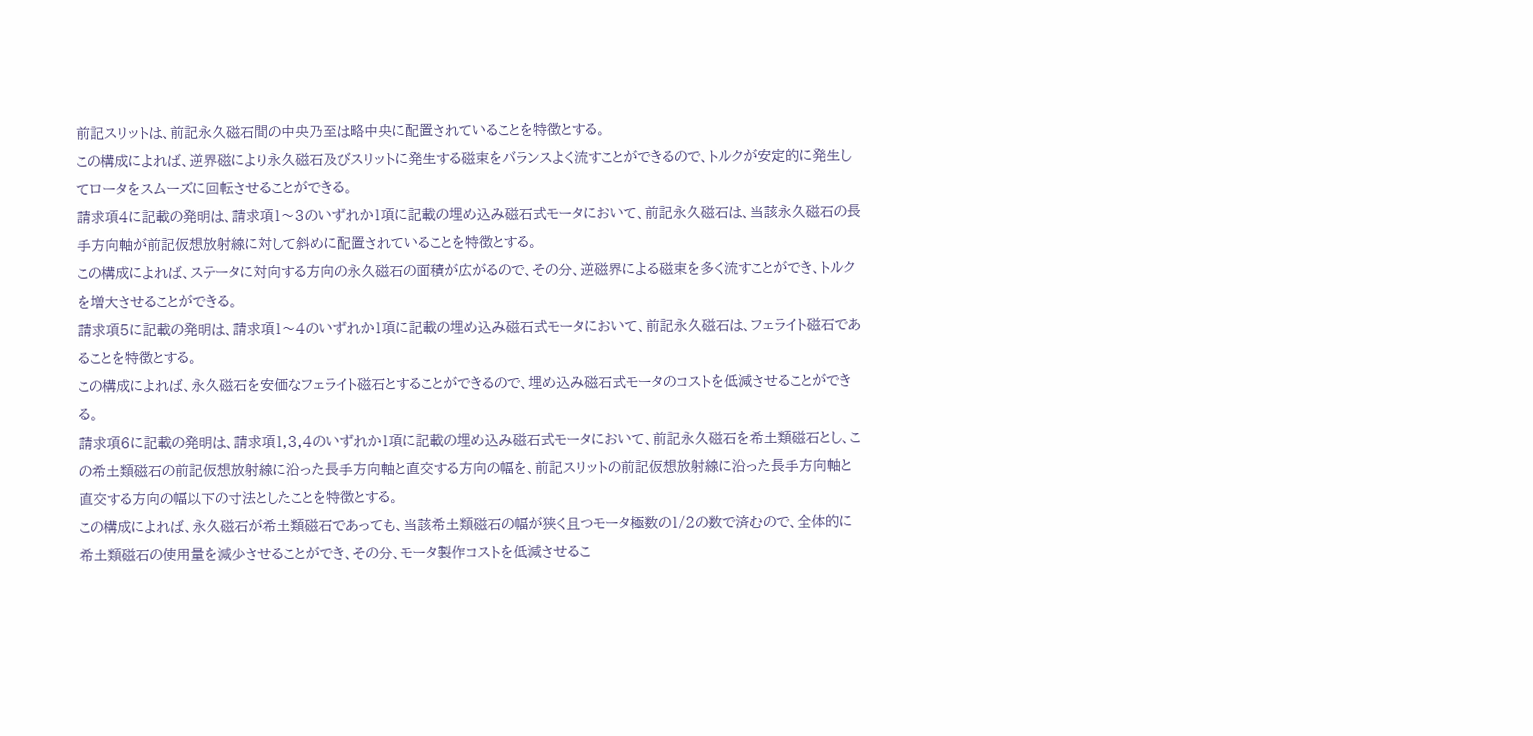前記スリットは、前記永久磁石間の中央乃至は略中央に配置されていることを特徴とする。
この構成によれば、逆界磁により永久磁石及びスリットに発生する磁束をバランスよく流すことができるので、トルクが安定的に発生してロータをスムーズに回転させることができる。
請求項4に記載の発明は、請求項1〜3のいずれか1項に記載の埋め込み磁石式モータにおいて、前記永久磁石は、当該永久磁石の長手方向軸が前記仮想放射線に対して斜めに配置されていることを特徴とする。
この構成によれば、ステータに対向する方向の永久磁石の面積が広がるので、その分、逆磁界による磁束を多く流すことができ、トルクを増大させることができる。
請求項5に記載の発明は、請求項1〜4のいずれか1項に記載の埋め込み磁石式モータにおいて、前記永久磁石は、フェライト磁石であることを特徴とする。
この構成によれば、永久磁石を安価なフェライト磁石とすることができるので、埋め込み磁石式モータのコストを低減させることができる。
請求項6に記載の発明は、請求項1,3,4のいずれか1項に記載の埋め込み磁石式モータにおいて、前記永久磁石を希土類磁石とし、この希土類磁石の前記仮想放射線に沿った長手方向軸と直交する方向の幅を、前記スリットの前記仮想放射線に沿った長手方向軸と直交する方向の幅以下の寸法としたことを特徴とする。
この構成によれば、永久磁石が希土類磁石であっても、当該希土類磁石の幅が狭く且つモータ極数の1/2の数で済むので、全体的に希土類磁石の使用量を減少させることができ、その分、モータ製作コストを低減させるこ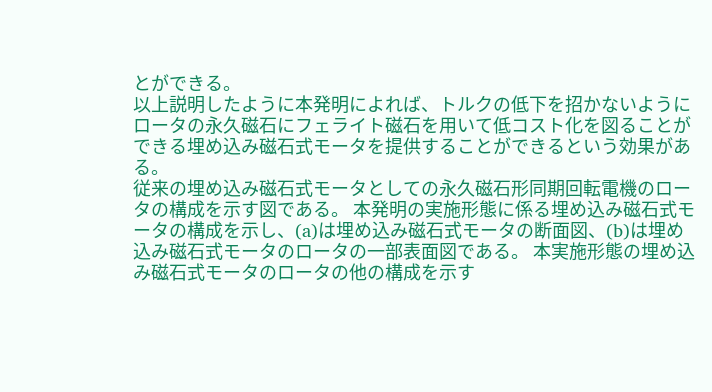とができる。
以上説明したように本発明によれば、トルクの低下を招かないようにロータの永久磁石にフェライト磁石を用いて低コスト化を図ることができる埋め込み磁石式モータを提供することができるという効果がある。
従来の埋め込み磁石式モータとしての永久磁石形同期回転電機のロータの構成を示す図である。 本発明の実施形態に係る埋め込み磁石式モータの構成を示し、(a)は埋め込み磁石式モータの断面図、(b)は埋め込み磁石式モータのロータの一部表面図である。 本実施形態の埋め込み磁石式モータのロータの他の構成を示す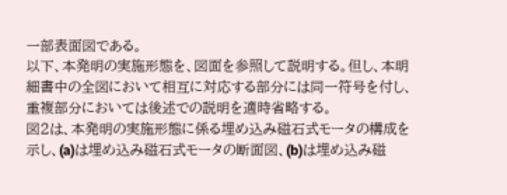一部表面図である。
以下、本発明の実施形態を、図面を参照して説明する。但し、本明細書中の全図において相互に対応する部分には同一符号を付し、重複部分においては後述での説明を適時省略する。
図2は、本発明の実施形態に係る埋め込み磁石式モータの構成を示し、(a)は埋め込み磁石式モータの断面図、(b)は埋め込み磁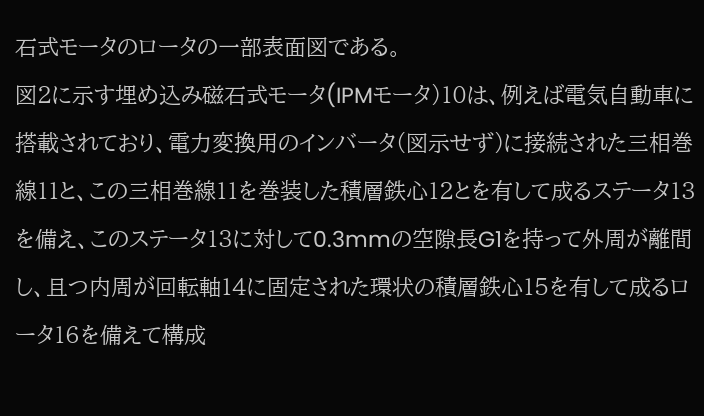石式モータのロータの一部表面図である。
図2に示す埋め込み磁石式モータ(IPMモータ)10は、例えば電気自動車に搭載されており、電力変換用のインバータ(図示せず)に接続された三相巻線11と、この三相巻線11を巻装した積層鉄心12とを有して成るステータ13を備え、このステータ13に対して0.3mmの空隙長G1を持って外周が離間し、且つ内周が回転軸14に固定された環状の積層鉄心15を有して成るロータ16を備えて構成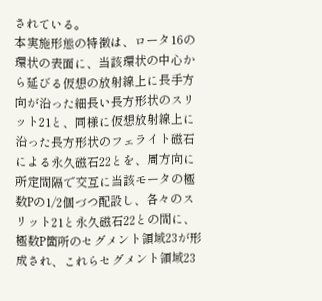されている。
本実施形態の特徴は、ロータ16の環状の表面に、当該環状の中心から延びる仮想の放射線上に長手方向が沿った細長い長方形状のスリット21と、同様に仮想放射線上に沿った長方形状のフェライト磁石による永久磁石22とを、周方向に所定間隔で交互に当該モータの極数Pの1/2個づつ配設し、各々のスリット21と永久磁石22との間に、極数P箇所のセグメント領域23が形成され、これらセグメント領域23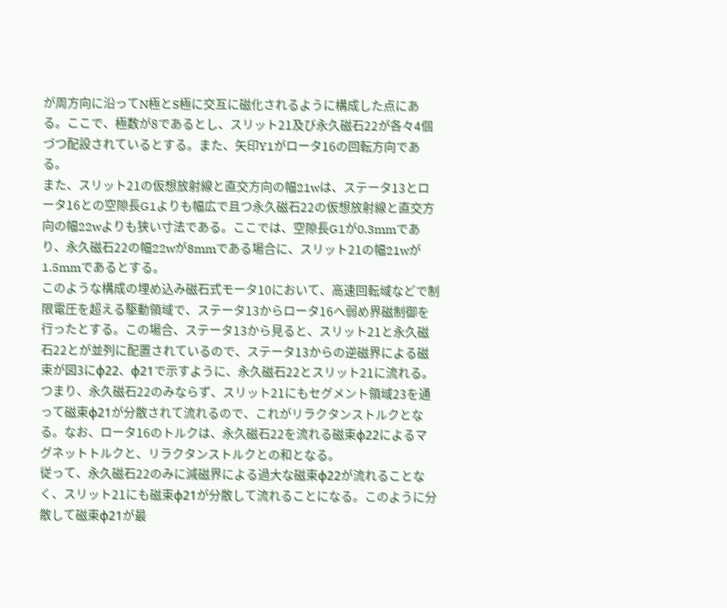が周方向に沿ってN極とS極に交互に磁化されるように構成した点にある。ここで、極数が8であるとし、スリット21及び永久磁石22が各々4個づつ配設されているとする。また、矢印Y1がロータ16の回転方向である。
また、スリット21の仮想放射線と直交方向の幅21wは、ステータ13とロータ16との空隙長G1よりも幅広で且つ永久磁石22の仮想放射線と直交方向の幅22wよりも狭い寸法である。ここでは、空隙長G1が0.3mmであり、永久磁石22の幅22wが8mmである場合に、スリット21の幅21wが1.5mmであるとする。
このような構成の埋め込み磁石式モータ10において、高速回転域などで制限電圧を超える駆動領域で、ステータ13からロータ16へ弱め界磁制御を行ったとする。この場合、ステータ13から見ると、スリット21と永久磁石22とが並列に配置されているので、ステータ13からの逆磁界による磁束が図3にφ22、φ21で示すように、永久磁石22とスリット21に流れる。つまり、永久磁石22のみならず、スリット21にもセグメント領域23を通って磁束φ21が分散されて流れるので、これがリラクタンストルクとなる。なお、ロータ16のトルクは、永久磁石22を流れる磁束φ22によるマグネットトルクと、リラクタンストルクとの和となる。
従って、永久磁石22のみに減磁界による過大な磁束φ22が流れることなく、スリット21にも磁束φ21が分散して流れることになる。このように分散して磁束φ21が最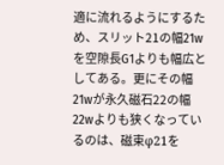適に流れるようにするため、スリット21の幅21wを空隙長G1よりも幅広としてある。更にその幅21wが永久磁石22の幅22wよりも狭くなっているのは、磁束φ21を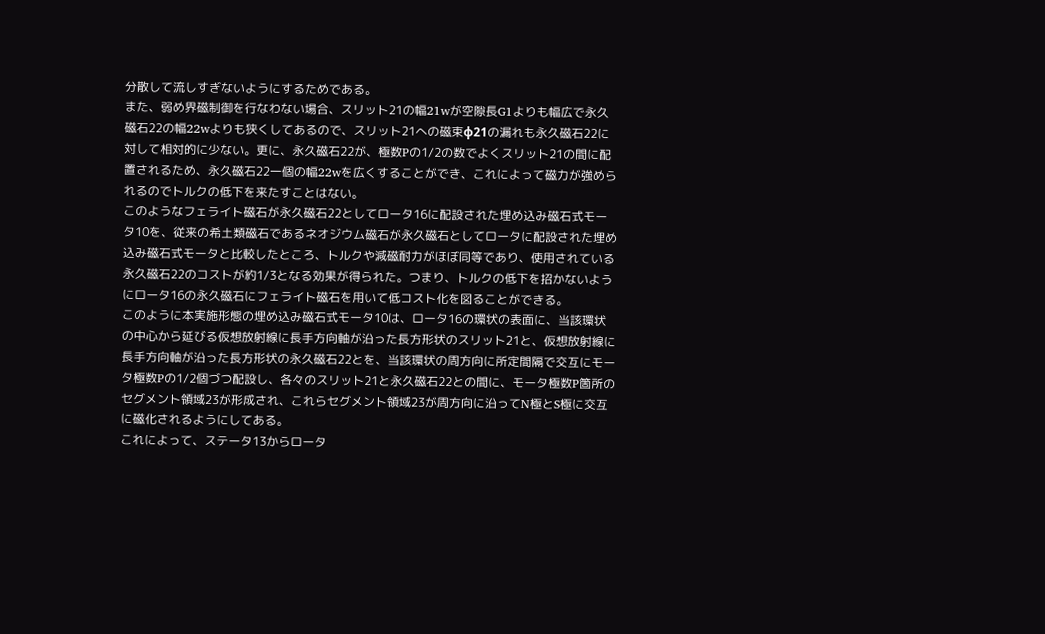分散して流しすぎないようにするためである。
また、弱め界磁制御を行なわない場合、スリット21の幅21wが空隙長G1よりも幅広で永久磁石22の幅22wよりも狭くしてあるので、スリット21への磁束φ21の漏れも永久磁石22に対して相対的に少ない。更に、永久磁石22が、極数Pの1/2の数でよくスリット21の間に配置されるため、永久磁石22一個の幅22wを広くすることができ、これによって磁力が強められるのでトルクの低下を来たすことはない。
このようなフェライト磁石が永久磁石22としてロータ16に配設された埋め込み磁石式モータ10を、従来の希土類磁石であるネオジウム磁石が永久磁石としてロータに配設された埋め込み磁石式モータと比較したところ、トルクや減磁耐力がほぼ同等であり、使用されている永久磁石22のコストが約1/3となる効果が得られた。つまり、トルクの低下を招かないようにロータ16の永久磁石にフェライト磁石を用いて低コスト化を図ることができる。
このように本実施形態の埋め込み磁石式モータ10は、ロータ16の環状の表面に、当該環状の中心から延びる仮想放射線に長手方向軸が沿った長方形状のスリット21と、仮想放射線に長手方向軸が沿った長方形状の永久磁石22とを、当該環状の周方向に所定間隔で交互にモータ極数Pの1/2個づつ配設し、各々のスリット21と永久磁石22との間に、モータ極数P箇所のセグメント領域23が形成され、これらセグメント領域23が周方向に沿ってN極とS極に交互に磁化されるようにしてある。
これによって、ステータ13からロータ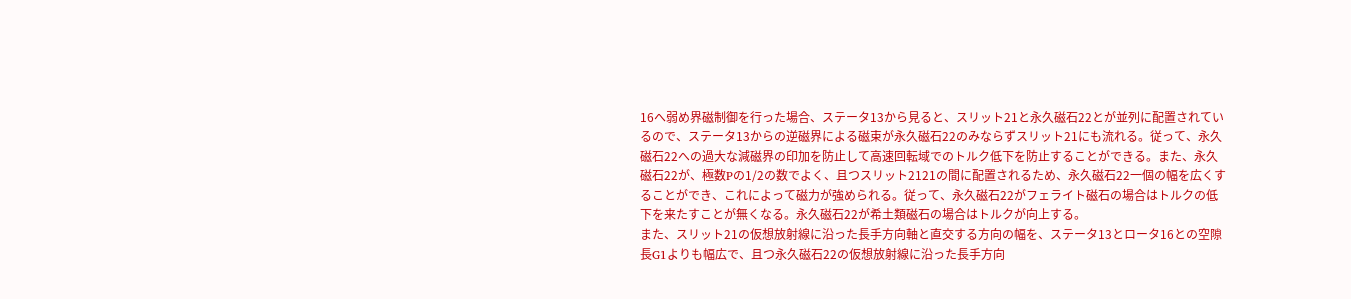16へ弱め界磁制御を行った場合、ステータ13から見ると、スリット21と永久磁石22とが並列に配置されているので、ステータ13からの逆磁界による磁束が永久磁石22のみならずスリット21にも流れる。従って、永久磁石22への過大な減磁界の印加を防止して高速回転域でのトルク低下を防止することができる。また、永久磁石22が、極数Pの1/2の数でよく、且つスリット2121の間に配置されるため、永久磁石22一個の幅を広くすることができ、これによって磁力が強められる。従って、永久磁石22がフェライト磁石の場合はトルクの低下を来たすことが無くなる。永久磁石22が希土類磁石の場合はトルクが向上する。
また、スリット21の仮想放射線に沿った長手方向軸と直交する方向の幅を、ステータ13とロータ16との空隙長G1よりも幅広で、且つ永久磁石22の仮想放射線に沿った長手方向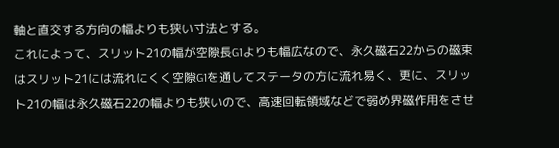軸と直交する方向の幅よりも狭い寸法とする。
これによって、スリット21の幅が空隙長G1よりも幅広なので、永久磁石22からの磁束はスリット21には流れにくく空隙G1を通してステータの方に流れ易く、更に、スリット21の幅は永久磁石22の幅よりも狭いので、高速回転領域などで弱め界磁作用をさせ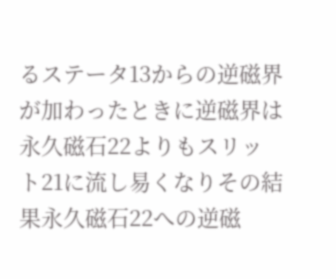るステータ13からの逆磁界が加わったときに逆磁界は永久磁石22よりもスリット21に流し易くなりその結果永久磁石22への逆磁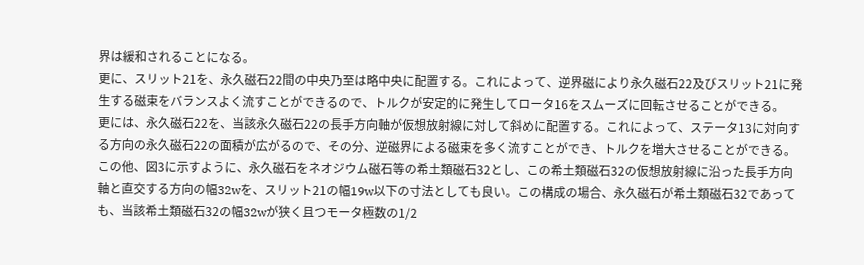界は緩和されることになる。
更に、スリット21を、永久磁石22間の中央乃至は略中央に配置する。これによって、逆界磁により永久磁石22及びスリット21に発生する磁束をバランスよく流すことができるので、トルクが安定的に発生してロータ16をスムーズに回転させることができる。
更には、永久磁石22を、当該永久磁石22の長手方向軸が仮想放射線に対して斜めに配置する。これによって、ステータ13に対向する方向の永久磁石22の面積が広がるので、その分、逆磁界による磁束を多く流すことができ、トルクを増大させることができる。
この他、図3に示すように、永久磁石をネオジウム磁石等の希土類磁石32とし、この希土類磁石32の仮想放射線に沿った長手方向軸と直交する方向の幅32wを、スリット21の幅19w以下の寸法としても良い。この構成の場合、永久磁石が希土類磁石32であっても、当該希土類磁石32の幅32wが狭く且つモータ極数の1/2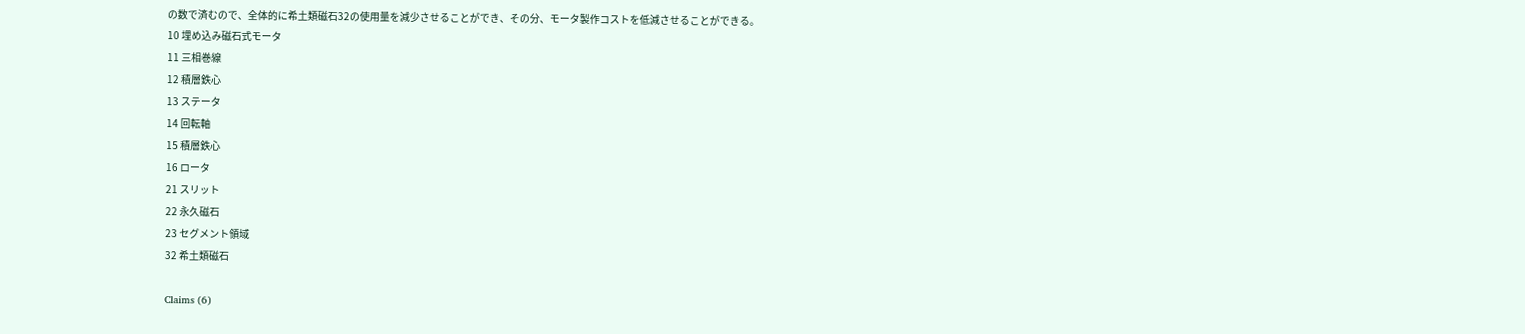の数で済むので、全体的に希土類磁石32の使用量を減少させることができ、その分、モータ製作コストを低減させることができる。
10 埋め込み磁石式モータ
11 三相巻線
12 積層鉄心
13 ステータ
14 回転軸
15 積層鉄心
16 ロータ
21 スリット
22 永久磁石
23 セグメント領域
32 希土類磁石

Claims (6)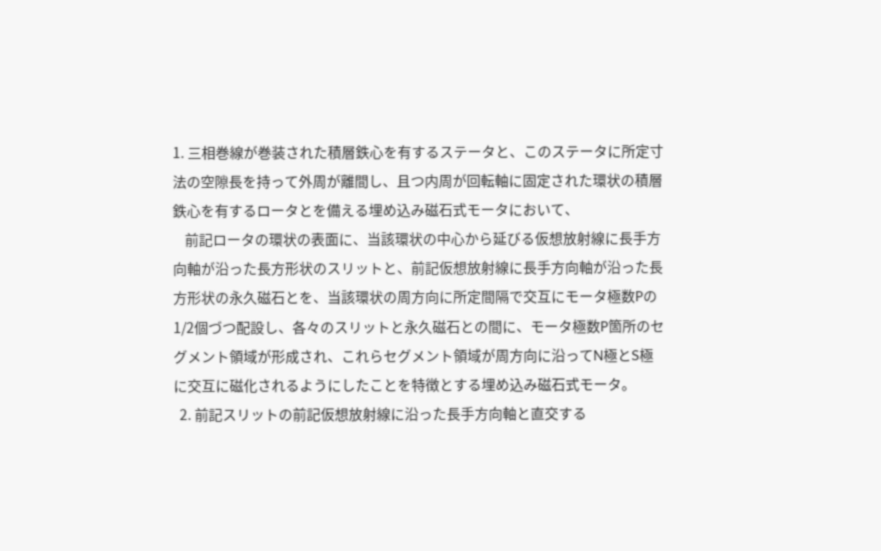1. 三相巻線が巻装された積層鉄心を有するステータと、このステータに所定寸法の空隙長を持って外周が離間し、且つ内周が回転軸に固定された環状の積層鉄心を有するロータとを備える埋め込み磁石式モータにおいて、
    前記ロータの環状の表面に、当該環状の中心から延びる仮想放射線に長手方向軸が沿った長方形状のスリットと、前記仮想放射線に長手方向軸が沿った長方形状の永久磁石とを、当該環状の周方向に所定間隔で交互にモータ極数Pの1/2個づつ配設し、各々のスリットと永久磁石との間に、モータ極数P箇所のセグメント領域が形成され、これらセグメント領域が周方向に沿ってN極とS極に交互に磁化されるようにしたことを特徴とする埋め込み磁石式モータ。
  2. 前記スリットの前記仮想放射線に沿った長手方向軸と直交する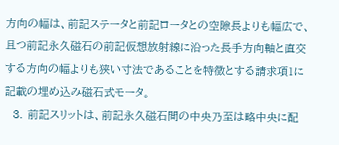方向の幅は、前記ステータと前記ロータとの空隙長よりも幅広で、且つ前記永久磁石の前記仮想放射線に沿った長手方向軸と直交する方向の幅よりも狭い寸法であることを特徴とする請求項1に記載の埋め込み磁石式モータ。
  3. 前記スリットは、前記永久磁石間の中央乃至は略中央に配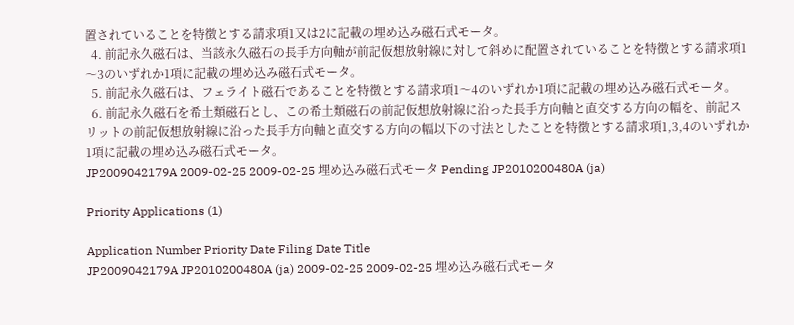置されていることを特徴とする請求項1又は2に記載の埋め込み磁石式モータ。
  4. 前記永久磁石は、当該永久磁石の長手方向軸が前記仮想放射線に対して斜めに配置されていることを特徴とする請求項1〜3のいずれか1項に記載の埋め込み磁石式モータ。
  5. 前記永久磁石は、フェライト磁石であることを特徴とする請求項1〜4のいずれか1項に記載の埋め込み磁石式モータ。
  6. 前記永久磁石を希土類磁石とし、この希土類磁石の前記仮想放射線に沿った長手方向軸と直交する方向の幅を、前記スリットの前記仮想放射線に沿った長手方向軸と直交する方向の幅以下の寸法としたことを特徴とする請求項1,3,4のいずれか1項に記載の埋め込み磁石式モータ。
JP2009042179A 2009-02-25 2009-02-25 埋め込み磁石式モータ Pending JP2010200480A (ja)

Priority Applications (1)

Application Number Priority Date Filing Date Title
JP2009042179A JP2010200480A (ja) 2009-02-25 2009-02-25 埋め込み磁石式モータ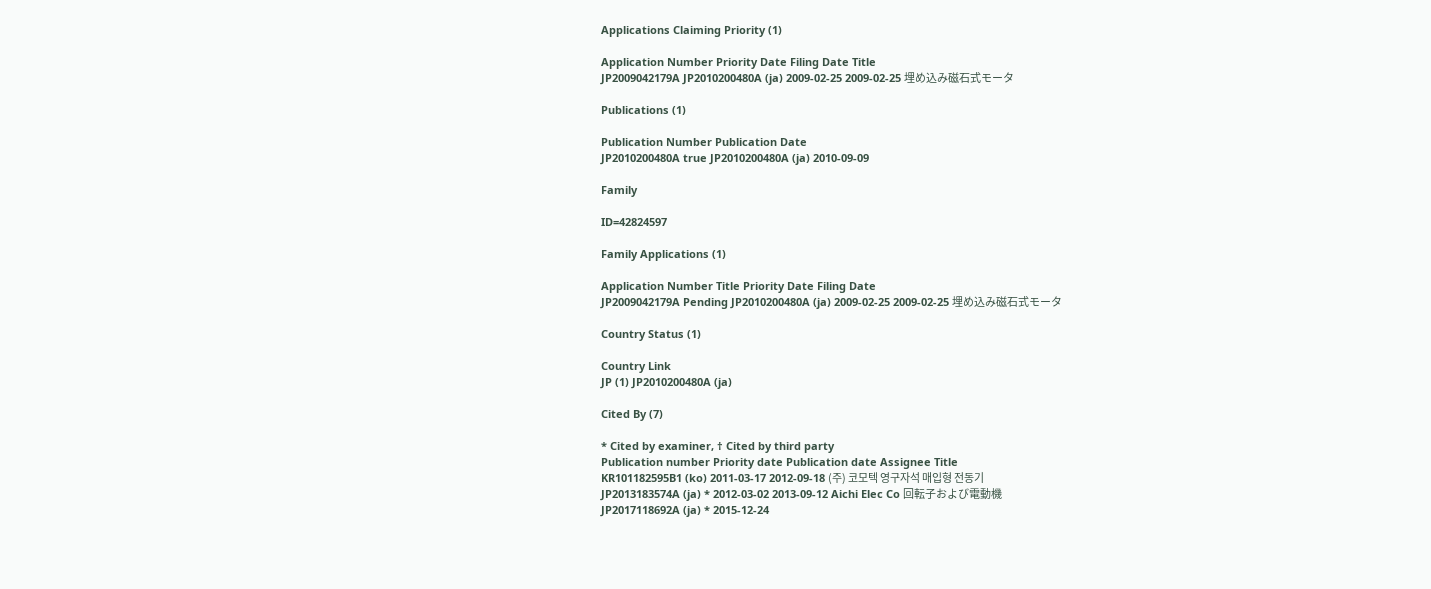Applications Claiming Priority (1)

Application Number Priority Date Filing Date Title
JP2009042179A JP2010200480A (ja) 2009-02-25 2009-02-25 埋め込み磁石式モータ

Publications (1)

Publication Number Publication Date
JP2010200480A true JP2010200480A (ja) 2010-09-09

Family

ID=42824597

Family Applications (1)

Application Number Title Priority Date Filing Date
JP2009042179A Pending JP2010200480A (ja) 2009-02-25 2009-02-25 埋め込み磁石式モータ

Country Status (1)

Country Link
JP (1) JP2010200480A (ja)

Cited By (7)

* Cited by examiner, † Cited by third party
Publication number Priority date Publication date Assignee Title
KR101182595B1 (ko) 2011-03-17 2012-09-18 (주) 코모텍 영구자석 매입형 전동기
JP2013183574A (ja) * 2012-03-02 2013-09-12 Aichi Elec Co 回転子および電動機
JP2017118692A (ja) * 2015-12-24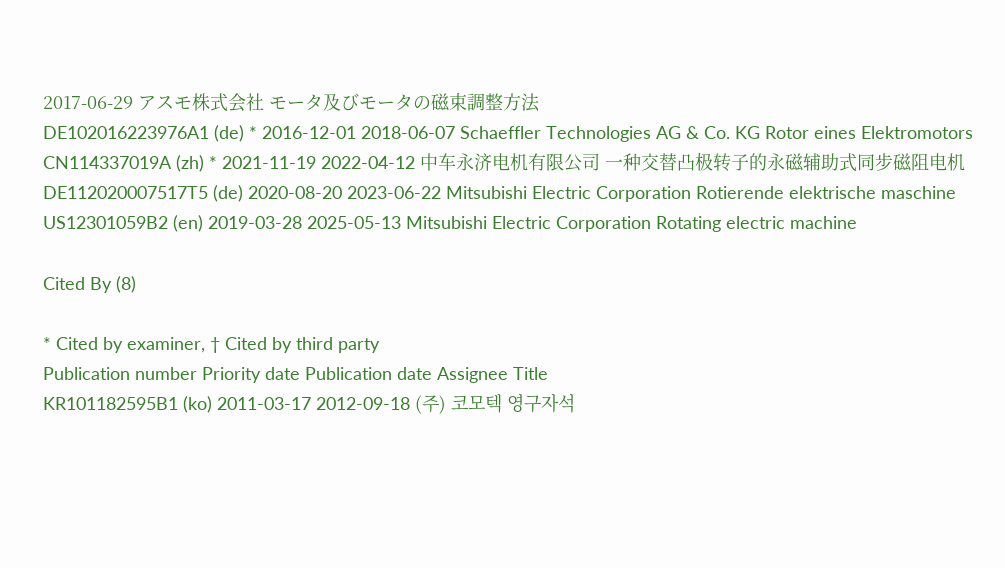2017-06-29 アスモ株式会社 モータ及びモータの磁束調整方法
DE102016223976A1 (de) * 2016-12-01 2018-06-07 Schaeffler Technologies AG & Co. KG Rotor eines Elektromotors
CN114337019A (zh) * 2021-11-19 2022-04-12 中车永济电机有限公司 一种交替凸极转子的永磁辅助式同步磁阻电机
DE112020007517T5 (de) 2020-08-20 2023-06-22 Mitsubishi Electric Corporation Rotierende elektrische maschine
US12301059B2 (en) 2019-03-28 2025-05-13 Mitsubishi Electric Corporation Rotating electric machine

Cited By (8)

* Cited by examiner, † Cited by third party
Publication number Priority date Publication date Assignee Title
KR101182595B1 (ko) 2011-03-17 2012-09-18 (주) 코모텍 영구자석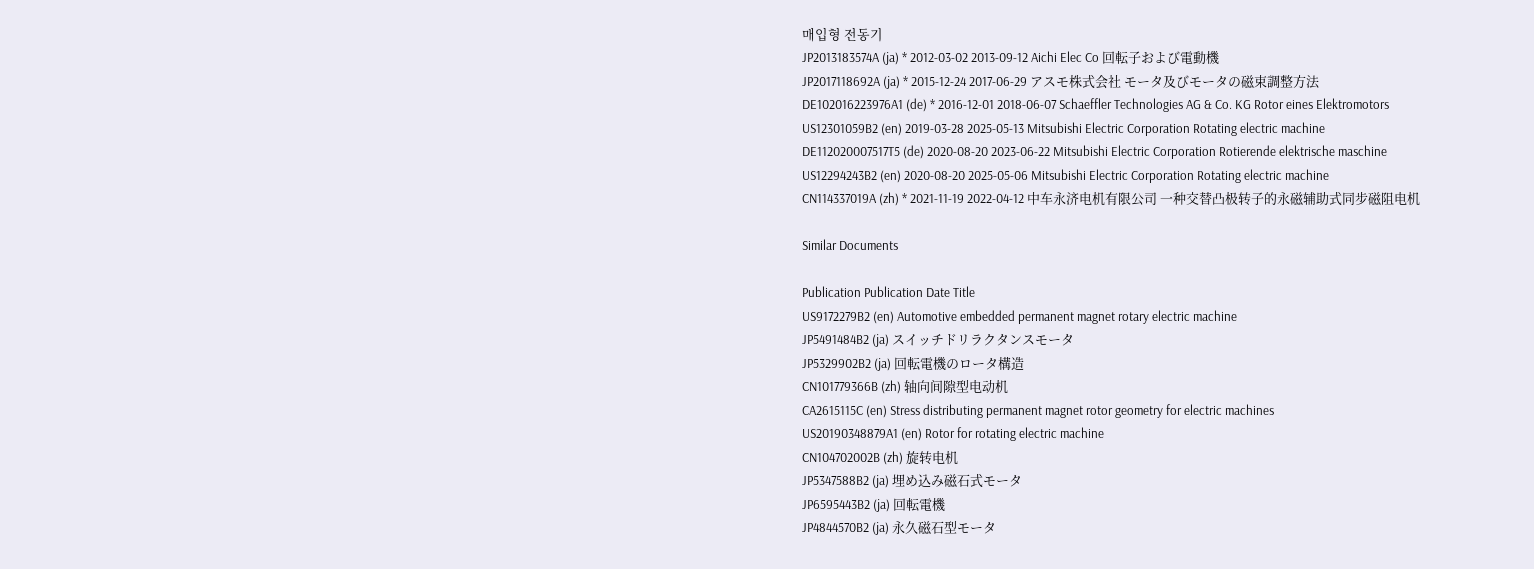매입형 전동기
JP2013183574A (ja) * 2012-03-02 2013-09-12 Aichi Elec Co 回転子および電動機
JP2017118692A (ja) * 2015-12-24 2017-06-29 アスモ株式会社 モータ及びモータの磁束調整方法
DE102016223976A1 (de) * 2016-12-01 2018-06-07 Schaeffler Technologies AG & Co. KG Rotor eines Elektromotors
US12301059B2 (en) 2019-03-28 2025-05-13 Mitsubishi Electric Corporation Rotating electric machine
DE112020007517T5 (de) 2020-08-20 2023-06-22 Mitsubishi Electric Corporation Rotierende elektrische maschine
US12294243B2 (en) 2020-08-20 2025-05-06 Mitsubishi Electric Corporation Rotating electric machine
CN114337019A (zh) * 2021-11-19 2022-04-12 中车永济电机有限公司 一种交替凸极转子的永磁辅助式同步磁阻电机

Similar Documents

Publication Publication Date Title
US9172279B2 (en) Automotive embedded permanent magnet rotary electric machine
JP5491484B2 (ja) スイッチドリラクタンスモータ
JP5329902B2 (ja) 回転電機のロータ構造
CN101779366B (zh) 轴向间隙型电动机
CA2615115C (en) Stress distributing permanent magnet rotor geometry for electric machines
US20190348879A1 (en) Rotor for rotating electric machine
CN104702002B (zh) 旋转电机
JP5347588B2 (ja) 埋め込み磁石式モータ
JP6595443B2 (ja) 回転電機
JP4844570B2 (ja) 永久磁石型モータ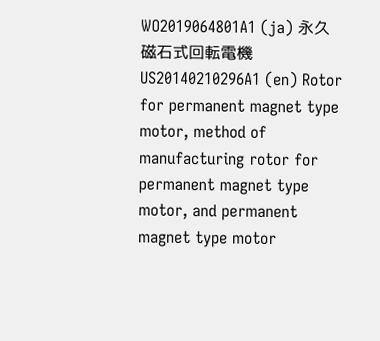WO2019064801A1 (ja) 永久磁石式回転電機
US20140210296A1 (en) Rotor for permanent magnet type motor, method of manufacturing rotor for permanent magnet type motor, and permanent magnet type motor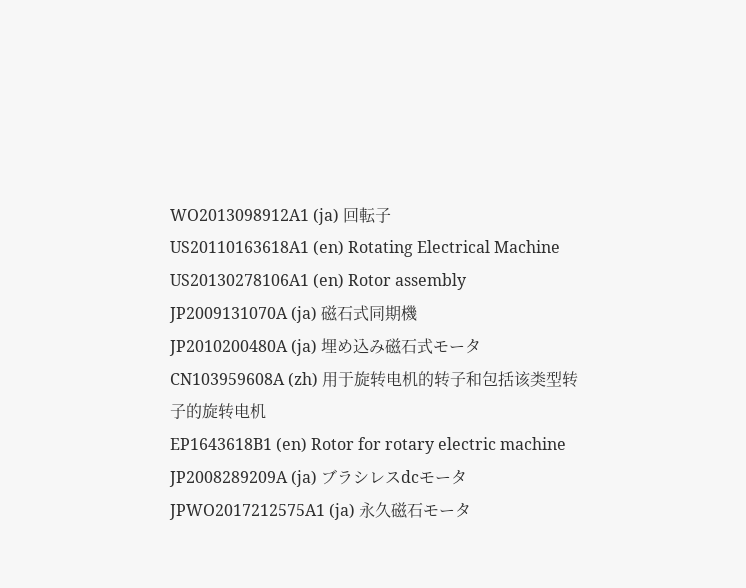WO2013098912A1 (ja) 回転子
US20110163618A1 (en) Rotating Electrical Machine
US20130278106A1 (en) Rotor assembly
JP2009131070A (ja) 磁石式同期機
JP2010200480A (ja) 埋め込み磁石式モータ
CN103959608A (zh) 用于旋转电机的转子和包括该类型转子的旋转电机
EP1643618B1 (en) Rotor for rotary electric machine
JP2008289209A (ja) ブラシレスdcモータ
JPWO2017212575A1 (ja) 永久磁石モータ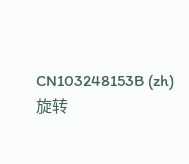CN103248153B (zh) 旋转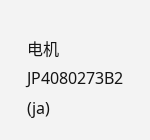电机
JP4080273B2 (ja)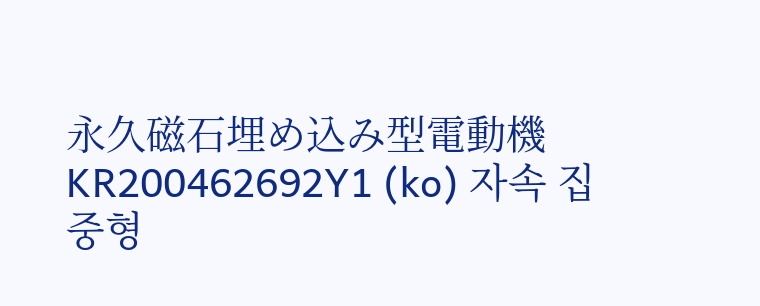永久磁石埋め込み型電動機
KR200462692Y1 (ko) 자속 집중형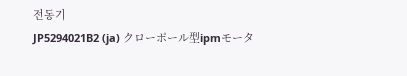전동기
JP5294021B2 (ja) クローポール型ipmモータ